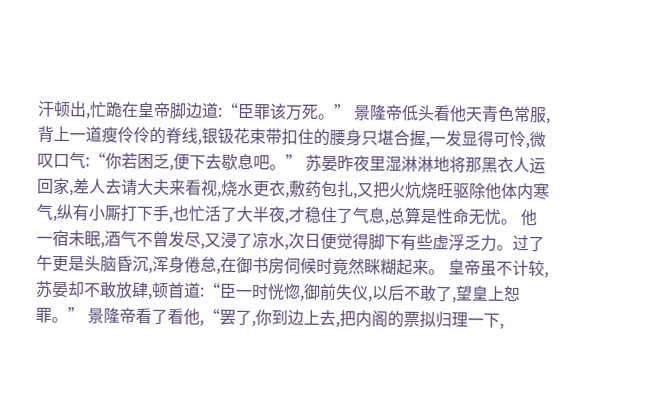汗顿出,忙跪在皇帝脚边道:“臣罪该万死。” 景隆帝低头看他天青色常服,背上一道瘦伶伶的脊线,银钑花束带扣住的腰身只堪合握,一发显得可怜,微叹口气:“你若困乏,便下去歇息吧。” 苏晏昨夜里湿淋淋地将那黑衣人运回家,差人去请大夫来看视,烧水更衣,敷药包扎,又把火炕烧旺驱除他体内寒气,纵有小厮打下手,也忙活了大半夜,才稳住了气息,总算是性命无忧。 他一宿未眠,酒气不曾发尽,又浸了凉水,次日便觉得脚下有些虚浮乏力。过了午更是头脑昏沉,浑身倦怠,在御书房伺候时竟然眯糊起来。 皇帝虽不计较,苏晏却不敢放肆,顿首道:“臣一时恍惚,御前失仪,以后不敢了,望皇上恕罪。” 景隆帝看了看他,“罢了,你到边上去,把内阁的票拟归理一下,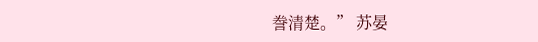誊清楚。” 苏晏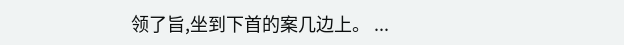领了旨,坐到下首的案几边上。 ...